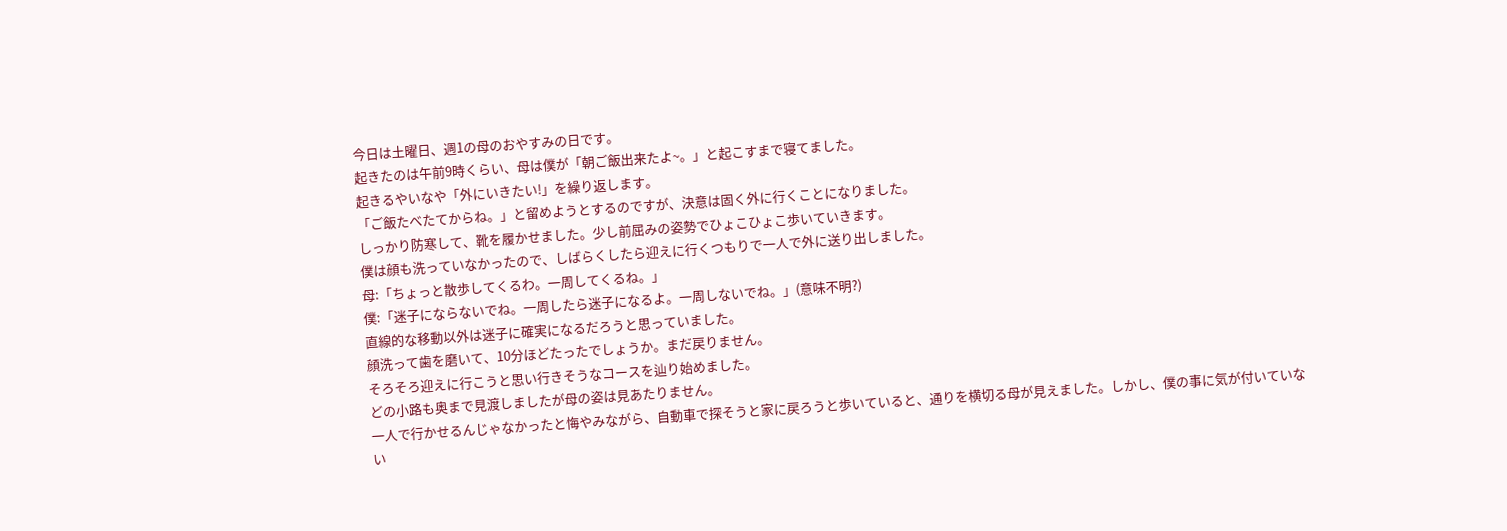今日は土曜日、週1の母のおやすみの日です。
起きたのは午前9時くらい、母は僕が「朝ご飯出来たよ~。」と起こすまで寝てました。
起きるやいなや「外にいきたい!」を繰り返します。
「ご飯たべたてからね。」と留めようとするのですが、決意は固く外に行くことになりました。
しっかり防寒して、靴を履かせました。少し前屈みの姿勢でひょこひょこ歩いていきます。
僕は顔も洗っていなかったので、しばらくしたら迎えに行くつもりで一人で外に送り出しました。
母:「ちょっと散歩してくるわ。一周してくるね。」
僕:「迷子にならないでね。一周したら迷子になるよ。一周しないでね。」(意味不明?)
直線的な移動以外は迷子に確実になるだろうと思っていました。
顔洗って歯を磨いて、10分ほどたったでしょうか。まだ戻りません。
そろそろ迎えに行こうと思い行きそうなコースを辿り始めました。
どの小路も奥まで見渡しましたが母の姿は見あたりません。
一人で行かせるんじゃなかったと悔やみながら、自動車で探そうと家に戻ろうと歩いていると、通りを横切る母が見えました。しかし、僕の事に気が付いていない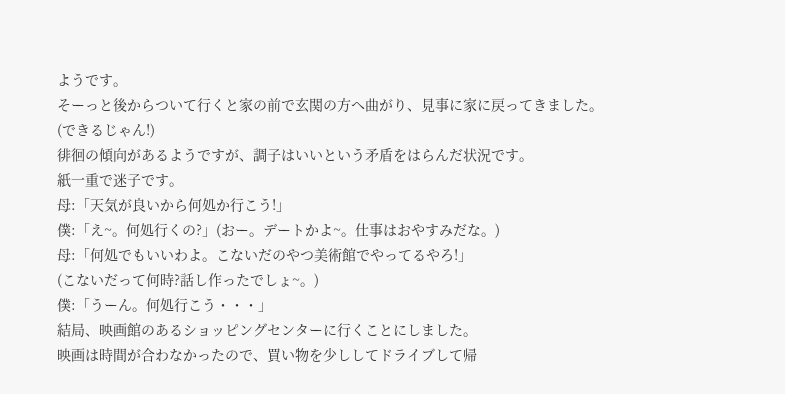ようです。
そーっと後からついて行くと家の前で玄関の方へ曲がり、見事に家に戻ってきました。
(できるじゃん!)
徘徊の傾向があるようですが、調子はいいという矛盾をはらんだ状況です。
紙一重で迷子です。
母:「天気が良いから何処か行こう!」
僕:「え~。何処行くの?」(おー。デートかよ~。仕事はおやすみだな。)
母:「何処でもいいわよ。こないだのやつ美術館でやってるやろ!」
(こないだって何時?話し作ったでしょ~。)
僕:「うーん。何処行こう・・・」
結局、映画館のあるショッピングセンターに行くことにしました。
映画は時間が合わなかったので、買い物を少ししてドライブして帰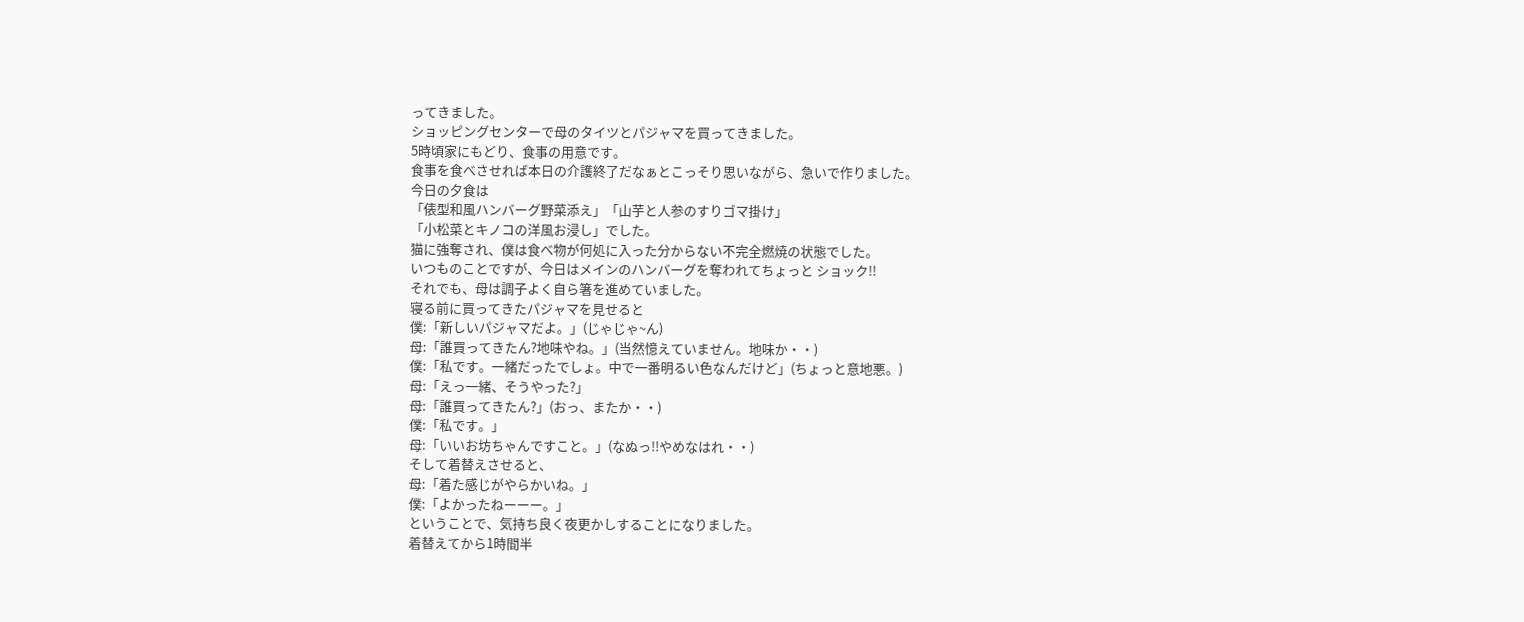ってきました。
ショッピングセンターで母のタイツとパジャマを買ってきました。
5時頃家にもどり、食事の用意です。
食事を食べさせれば本日の介護終了だなぁとこっそり思いながら、急いで作りました。
今日の夕食は
「俵型和風ハンバーグ野菜添え」「山芋と人参のすりゴマ掛け」
「小松菜とキノコの洋風お浸し」でした。
猫に強奪され、僕は食べ物が何処に入った分からない不完全燃焼の状態でした。
いつものことですが、今日はメインのハンバーグを奪われてちょっと ショック!!
それでも、母は調子よく自ら箸を進めていました。
寝る前に買ってきたパジャマを見せると
僕:「新しいパジャマだよ。」(じゃじゃ~ん)
母:「誰買ってきたん?地味やね。」(当然憶えていません。地味か・・)
僕:「私です。一緒だったでしょ。中で一番明るい色なんだけど」(ちょっと意地悪。)
母:「えっ一緒、そうやった?」
母:「誰買ってきたん?」(おっ、またか・・)
僕:「私です。」
母:「いいお坊ちゃんですこと。」(なぬっ!!やめなはれ・・)
そして着替えさせると、
母:「着た感じがやらかいね。」
僕:「よかったねーーー。」
ということで、気持ち良く夜更かしすることになりました。
着替えてから1時間半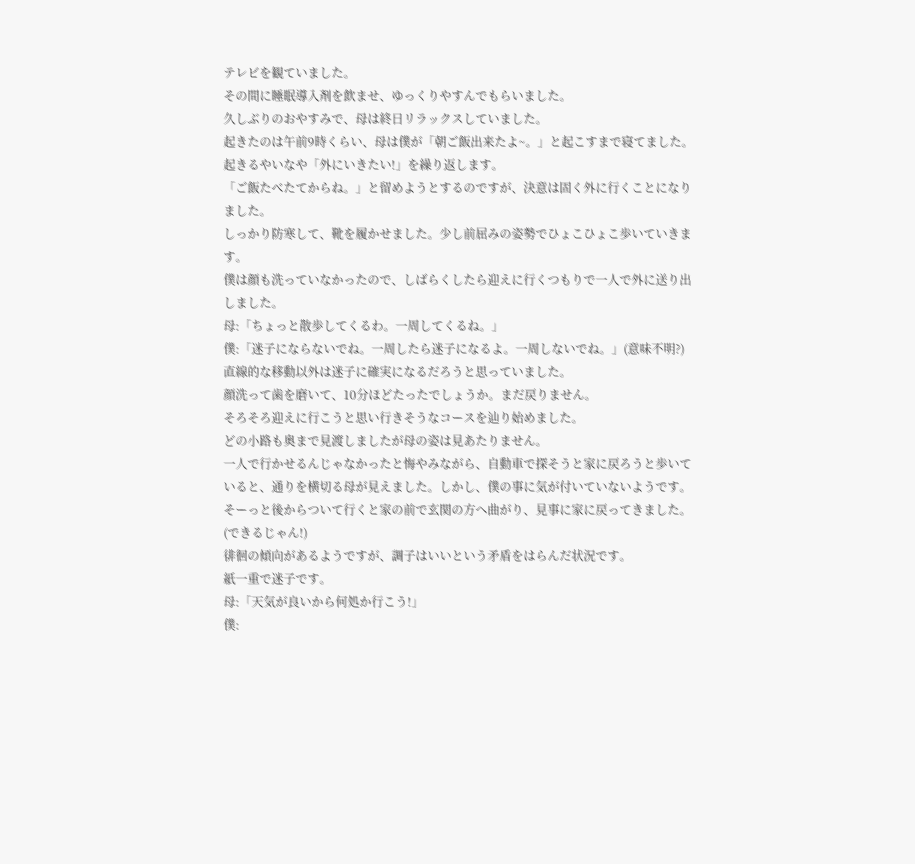テレビを観ていました。
その間に睡眠導入剤を飲ませ、ゆっくりやすんでもらいました。
久しぶりのおやすみで、母は終日リラックスしていました。
起きたのは午前9時くらい、母は僕が「朝ご飯出来たよ~。」と起こすまで寝てました。
起きるやいなや「外にいきたい!」を繰り返します。
「ご飯たべたてからね。」と留めようとするのですが、決意は固く外に行くことになりました。
しっかり防寒して、靴を履かせました。少し前屈みの姿勢でひょこひょこ歩いていきます。
僕は顔も洗っていなかったので、しばらくしたら迎えに行くつもりで一人で外に送り出しました。
母:「ちょっと散歩してくるわ。一周してくるね。」
僕:「迷子にならないでね。一周したら迷子になるよ。一周しないでね。」(意味不明?)
直線的な移動以外は迷子に確実になるだろうと思っていました。
顔洗って歯を磨いて、10分ほどたったでしょうか。まだ戻りません。
そろそろ迎えに行こうと思い行きそうなコースを辿り始めました。
どの小路も奥まで見渡しましたが母の姿は見あたりません。
一人で行かせるんじゃなかったと悔やみながら、自動車で探そうと家に戻ろうと歩いていると、通りを横切る母が見えました。しかし、僕の事に気が付いていないようです。
そーっと後からついて行くと家の前で玄関の方へ曲がり、見事に家に戻ってきました。
(できるじゃん!)
徘徊の傾向があるようですが、調子はいいという矛盾をはらんだ状況です。
紙一重で迷子です。
母:「天気が良いから何処か行こう!」
僕: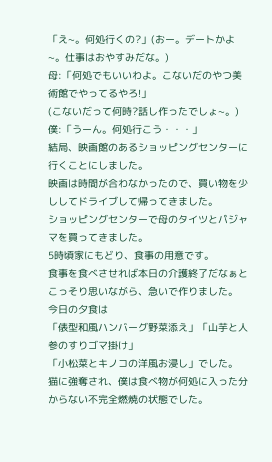「え~。何処行くの?」(おー。デートかよ~。仕事はおやすみだな。)
母:「何処でもいいわよ。こないだのやつ美術館でやってるやろ!」
(こないだって何時?話し作ったでしょ~。)
僕:「うーん。何処行こう・・・」
結局、映画館のあるショッピングセンターに行くことにしました。
映画は時間が合わなかったので、買い物を少ししてドライブして帰ってきました。
ショッピングセンターで母のタイツとパジャマを買ってきました。
5時頃家にもどり、食事の用意です。
食事を食べさせれば本日の介護終了だなぁとこっそり思いながら、急いで作りました。
今日の夕食は
「俵型和風ハンバーグ野菜添え」「山芋と人参のすりゴマ掛け」
「小松菜とキノコの洋風お浸し」でした。
猫に強奪され、僕は食べ物が何処に入った分からない不完全燃焼の状態でした。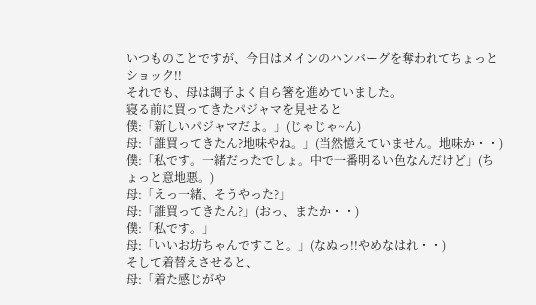いつものことですが、今日はメインのハンバーグを奪われてちょっと ショック!!
それでも、母は調子よく自ら箸を進めていました。
寝る前に買ってきたパジャマを見せると
僕:「新しいパジャマだよ。」(じゃじゃ~ん)
母:「誰買ってきたん?地味やね。」(当然憶えていません。地味か・・)
僕:「私です。一緒だったでしょ。中で一番明るい色なんだけど」(ちょっと意地悪。)
母:「えっ一緒、そうやった?」
母:「誰買ってきたん?」(おっ、またか・・)
僕:「私です。」
母:「いいお坊ちゃんですこと。」(なぬっ!!やめなはれ・・)
そして着替えさせると、
母:「着た感じがや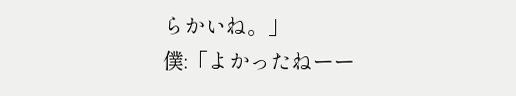らかいね。」
僕:「よかったねーー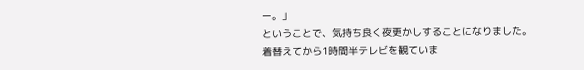ー。」
ということで、気持ち良く夜更かしすることになりました。
着替えてから1時間半テレビを観ていま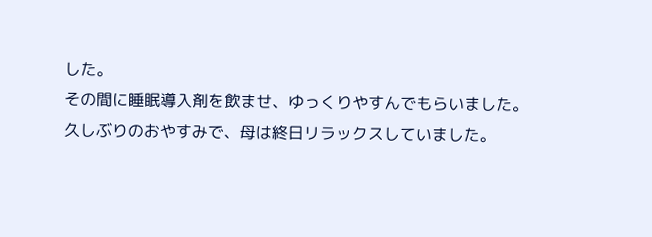した。
その間に睡眠導入剤を飲ませ、ゆっくりやすんでもらいました。
久しぶりのおやすみで、母は終日リラックスしていました。